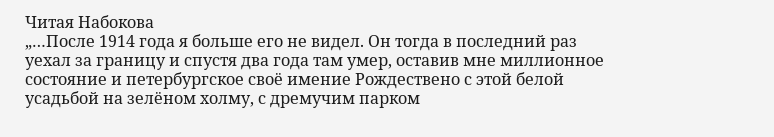Читая Набокова
„…После 1914 года я больше его не видел. Он тогда в последний раз уехал за границу и спустя два года там умер, оставив мне миллионное состояние и петербургское своё имение Рождествено с этой белой усадьбой на зелёном холму, с дремучим парком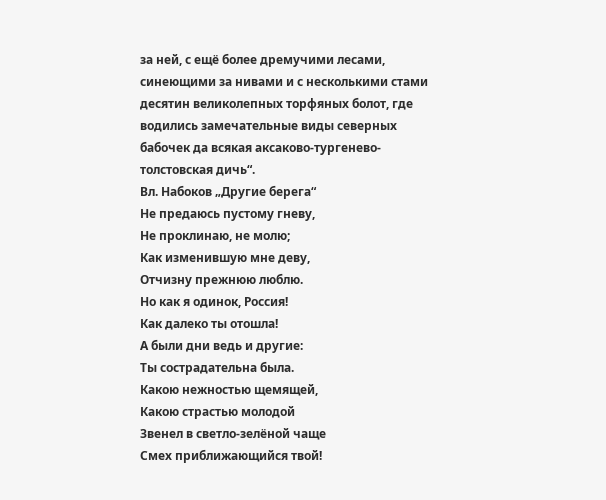за ней, с ещё более дремучими лесами, синеющими за нивами и с несколькими стами десятин великолепных торфяных болот, где водились замечательные виды северных бабочек да всякая аксаково-тургенево-толстовская дичь“.
Вл. Набоков „Другие берега“
Не предаюсь пустому гневу,
Не проклинаю, не молю;
Как изменившую мне деву,
Отчизну прежнюю люблю.
Но как я одинок, Россия!
Как далеко ты отошла!
А были дни ведь и другие:
Ты сострадательна была.
Какою нежностью щемящей,
Какою страстью молодой
Звенел в светло-зелёной чаще
Смех приближающийся твой!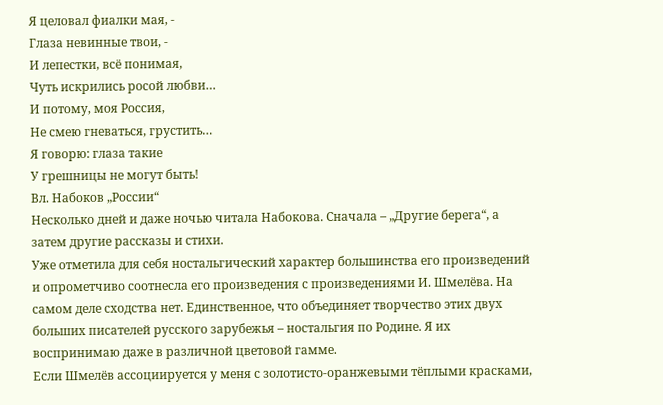Я целовал фиалки мая, -
Глаза невинные твои, -
И лепестки, всё понимая,
Чуть искрились росой любви…
И потому, моя Россия,
Не смею гневаться, грустить…
Я говорю: глаза такие
У грешницы не могут быть!
Вл. Набоков „России“
Несколько дней и даже ночью читала Набокова. Сначала – „Другие берега“, а затем другие рассказы и стихи.
Уже отметила для себя ностальгический характер большинства его произведений и опрометчиво соотнесла его произведения с произведениями И. Шмелёва. На самом деле сходства нет. Единственное, что объединяет творчество этих двух больших писателей русского зарубежья – ностальгия по Родине. Я их воспринимаю даже в различной цветовой гамме.
Если Шмелёв ассоциируется у меня с золотисто-оранжевыми тёплыми красками,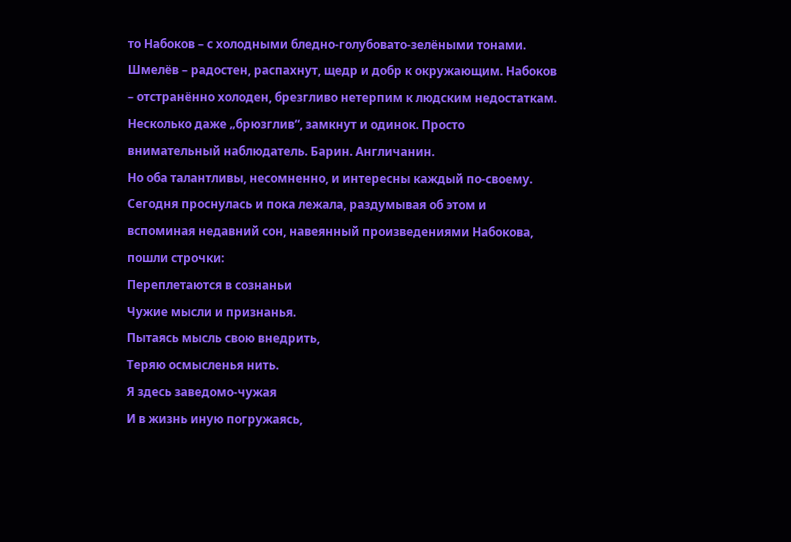то Набоков – с холодными бледно-голубовато-зелёными тонами.
Шмелёв – радостен, распахнут, щедр и добр к окружающим. Набоков – отстранённо холоден, брезгливо нетерпим к людским недостаткам. Несколько даже „брюзглив“, замкнут и одинок. Просто внимательный наблюдатель. Барин. Англичанин.
Но оба талантливы, несомненно, и интересны каждый по-своему.
Сегодня проснулась и пока лежала, раздумывая об этом и вспоминая недавний сон, навеянный произведениями Набокова, пошли строчки:
Переплетаются в сознаньи
Чужие мысли и признанья.
Пытаясь мысль свою внедрить,
Теряю осмысленья нить.
Я здесь заведомо-чужая
И в жизнь иную погружаясь,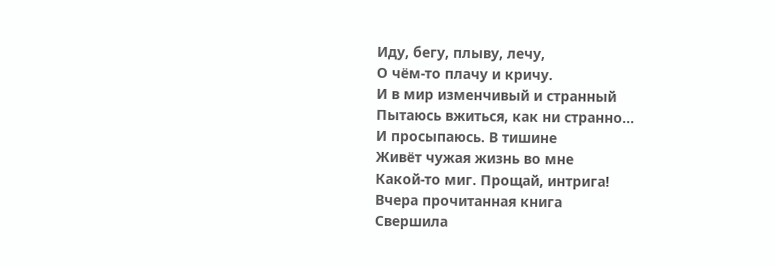Иду, бегу, плыву, лечу,
О чём-то плачу и кричу.
И в мир изменчивый и странный
Пытаюсь вжиться, как ни странно…
И просыпаюсь. В тишине
Живёт чужая жизнь во мне
Какой-то миг. Прощай, интрига!
Вчера прочитанная книга
Свершила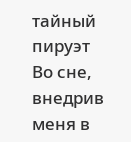тайный пируэт
Во сне, внедрив меня в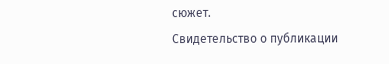сюжет.
Свидетельство о публикации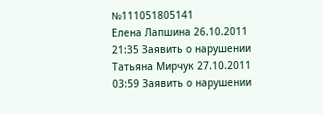№111051805141
Елена Лапшина 26.10.2011 21:35 Заявить о нарушении
Татьяна Мирчук 27.10.2011 03:59 Заявить о нарушении